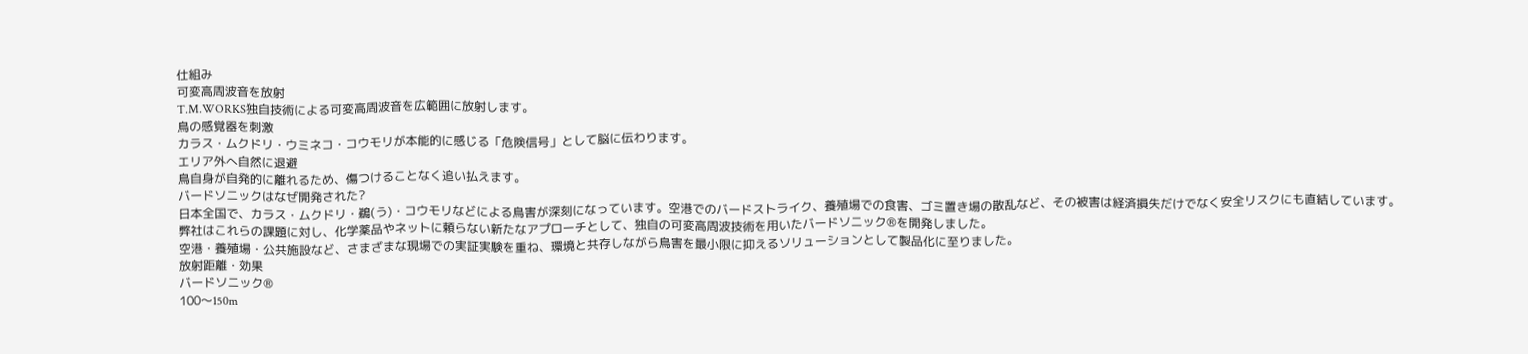仕組み
可変高周波音を放射
T.M.WORKS独自技術による可変高周波音を広範囲に放射します。
鳥の感覚器を刺激
カラス・ムクドリ・ウミネコ・コウモリが本能的に感じる「危険信号」として脳に伝わります。
エリア外へ自然に退避
鳥自身が自発的に離れるため、傷つけることなく追い払えます。
バードソニックはなぜ開発された?
日本全国で、カラス・ムクドリ・鵜(う)・コウモリなどによる鳥害が深刻になっています。空港でのバードストライク、養殖場での食害、ゴミ置き場の散乱など、その被害は経済損失だけでなく安全リスクにも直結しています。
弊社はこれらの課題に対し、化学薬品やネットに頼らない新たなアプローチとして、独自の可変高周波技術を用いたバードソニック®を開発しました。
空港・養殖場・公共施設など、さまざまな現場での実証実験を重ね、環境と共存しながら鳥害を最小限に抑えるソリューションとして製品化に至りました。
放射距離・効果
バードソニック®
100〜150m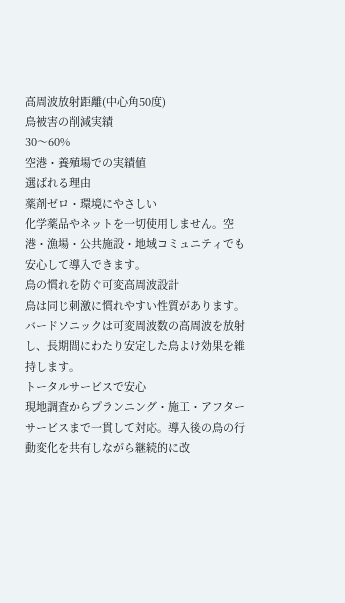高周波放射距離(中心角50度)
鳥被害の削減実績
30〜60%
空港・養殖場での実績値
選ばれる理由
薬剤ゼロ・環境にやさしい
化学薬品やネットを一切使用しません。空港・漁場・公共施設・地域コミュニティでも安心して導入できます。
鳥の慣れを防ぐ可変高周波設計
鳥は同じ刺激に慣れやすい性質があります。バードソニックは可変周波数の高周波を放射し、長期間にわたり安定した鳥よけ効果を維持します。
トータルサービスで安心
現地調査からプランニング・施工・アフターサービスまで一貫して対応。導入後の鳥の行動変化を共有しながら継続的に改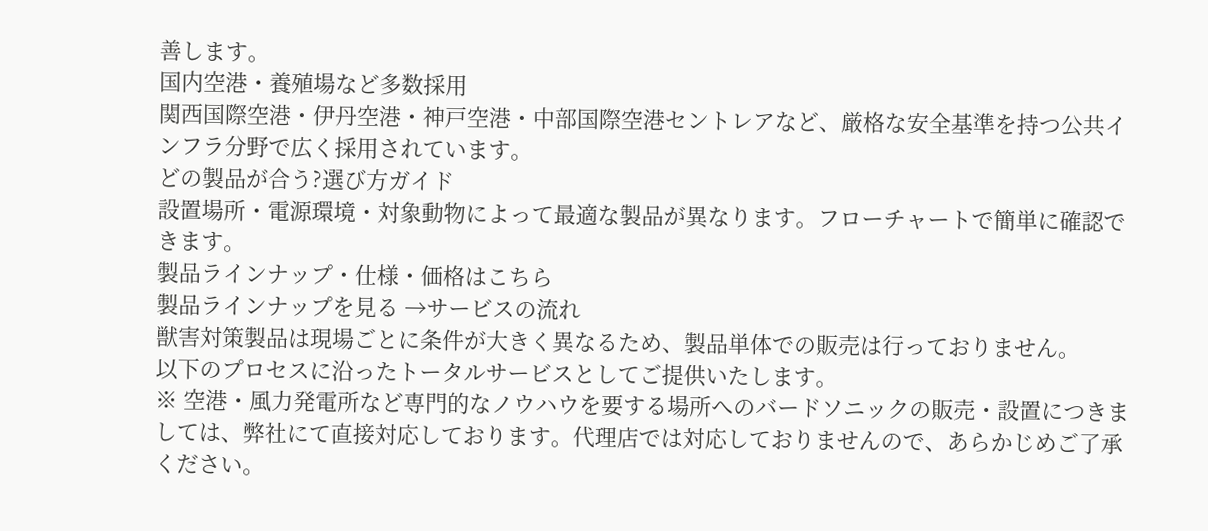善します。
国内空港・養殖場など多数採用
関西国際空港・伊丹空港・神戸空港・中部国際空港セントレアなど、厳格な安全基準を持つ公共インフラ分野で広く採用されています。
どの製品が合う?選び方ガイド
設置場所・電源環境・対象動物によって最適な製品が異なります。フローチャートで簡単に確認できます。
製品ラインナップ・仕様・価格はこちら
製品ラインナップを見る →サービスの流れ
獣害対策製品は現場ごとに条件が大きく異なるため、製品単体での販売は行っておりません。
以下のプロセスに沿ったトータルサービスとしてご提供いたします。
※ 空港・風力発電所など専門的なノウハウを要する場所へのバードソニックの販売・設置につきましては、弊社にて直接対応しております。代理店では対応しておりませんので、あらかじめご了承ください。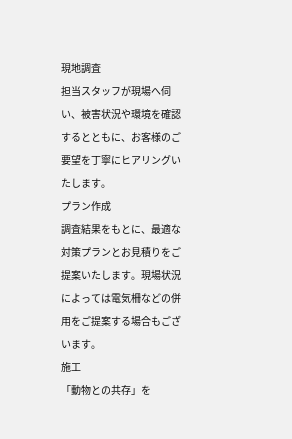現地調査
担当スタッフが現場へ伺い、被害状況や環境を確認するとともに、お客様のご要望を丁寧にヒアリングいたします。
プラン作成
調査結果をもとに、最適な対策プランとお見積りをご提案いたします。現場状況によっては電気柵などの併用をご提案する場合もございます。
施工
「動物との共存」を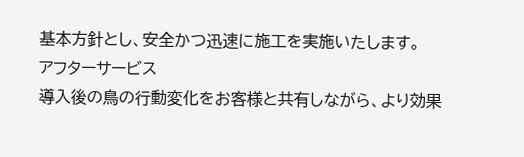基本方針とし、安全かつ迅速に施工を実施いたします。
アフターサービス
導入後の鳥の行動変化をお客様と共有しながら、より効果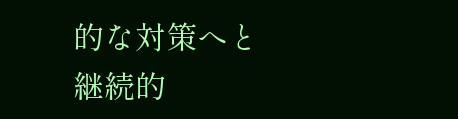的な対策へと継続的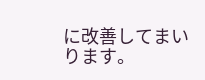に改善してまいります。